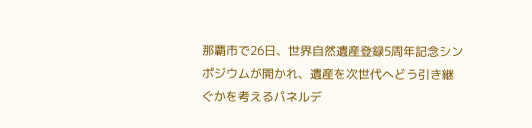那覇市で26日、世界自然遺産登録5周年記念シンポジウムが開かれ、遺産を次世代へどう引き継ぐかを考えるパネルデ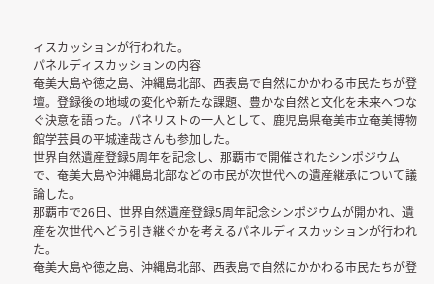ィスカッションが行われた。
パネルディスカッションの内容
奄美大島や徳之島、沖縄島北部、西表島で自然にかかわる市民たちが登壇。登録後の地域の変化や新たな課題、豊かな自然と文化を未来へつなぐ決意を語った。パネリストの一人として、鹿児島県奄美市立奄美博物館学芸員の平城達哉さんも参加した。
世界自然遺産登録5周年を記念し、那覇市で開催されたシンポジウムで、奄美大島や沖縄島北部などの市民が次世代への遺産継承について議論した。
那覇市で26日、世界自然遺産登録5周年記念シンポジウムが開かれ、遺産を次世代へどう引き継ぐかを考えるパネルディスカッションが行われた。
奄美大島や徳之島、沖縄島北部、西表島で自然にかかわる市民たちが登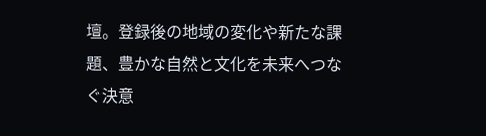壇。登録後の地域の変化や新たな課題、豊かな自然と文化を未来へつなぐ決意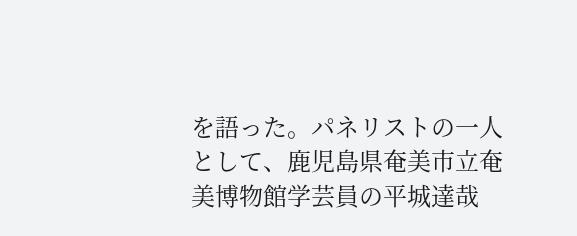を語った。パネリストの一人として、鹿児島県奄美市立奄美博物館学芸員の平城達哉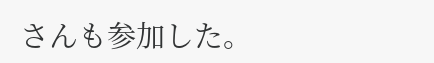さんも参加した。